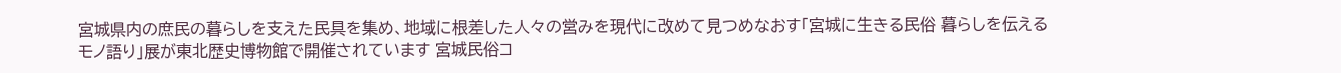宮城県内の庶民の暮らしを支えた民具を集め、地域に根差した人々の営みを現代に改めて見つめなおす「宮城に生きる民俗 暮らしを伝えるモノ語り」展が東北歴史博物館で開催されています 宮城民俗コ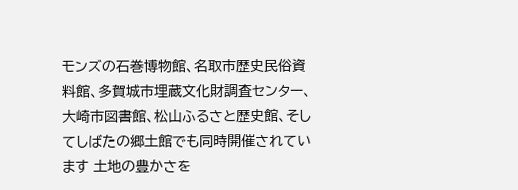モンズの石巻博物館、名取市歴史民俗資料館、多賀城市埋蔵文化財調査センター、大崎市図書館、松山ふるさと歴史館、そしてしばたの郷土館でも同時開催されています 土地の豊かさを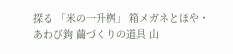探る 「米の一升桝」 箱メガネとほや・あわび鉤 繭づくりの道具 山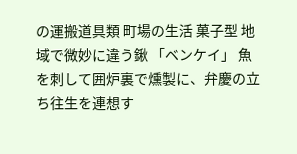の運搬道具類 町場の生活 菓子型 地域で微妙に違う鍬 「ベンケイ」 魚を刺して囲炉裏で燻製に、弁慶の立ち往生を連想す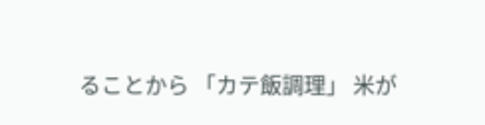ることから 「カテ飯調理」 米が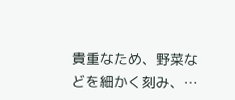貴重なため、野菜などを細かく刻み、…